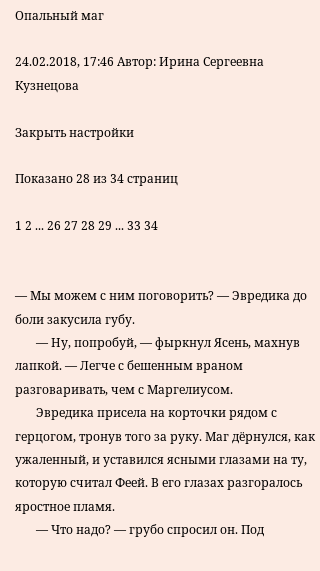Опальный маг

24.02.2018, 17:46 Автор: Ирина Сергеевна Кузнецова

Закрыть настройки

Показано 28 из 34 страниц

1 2 ... 26 27 28 29 ... 33 34


— Мы можем с ним поговорить? — Эвредика до боли закусила губу.
       — Ну, попробуй, — фыркнул Ясень, махнув лапкой. — Легче с бешенным враном разговаривать, чем с Маргелиусом.
       Эвредика присела на корточки рядом с герцогом, тронув того за руку. Маг дёрнулся, как ужаленный, и уставился ясными глазами на ту, которую считал Феей. В его глазах разгоралось яростное пламя.
       — Что надо? — грубо спросил он. Под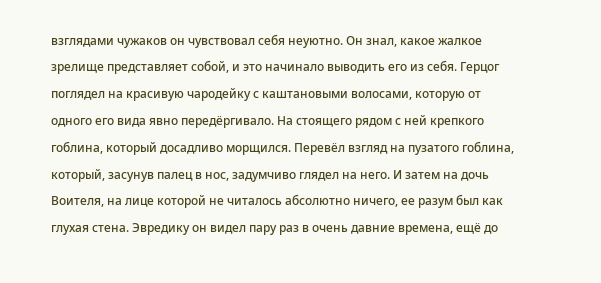взглядами чужаков он чувствовал себя неуютно. Он знал, какое жалкое зрелище представляет собой, и это начинало выводить его из себя. Герцог поглядел на красивую чародейку с каштановыми волосами, которую от одного его вида явно передёргивало. На стоящего рядом с ней крепкого гоблина, который досадливо морщился. Перевёл взгляд на пузатого гоблина, который, засунув палец в нос, задумчиво глядел на него. И затем на дочь Воителя, на лице которой не читалось абсолютно ничего, ее разум был как глухая стена. Эвредику он видел пару раз в очень давние времена, ещё до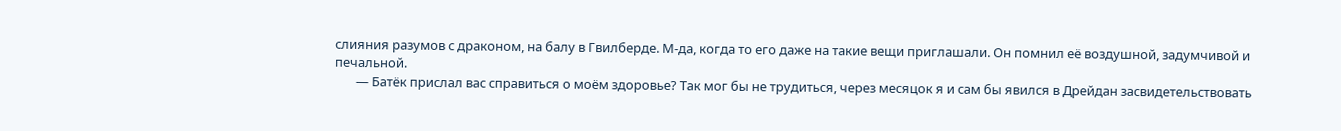слияния разумов с драконом, на балу в Гвилберде. М-да, когда то его даже на такие вещи приглашали. Он помнил её воздушной, задумчивой и печальной.
       — Батёк прислал вас справиться о моём здоровье? Так мог бы не трудиться, через месяцок я и сам бы явился в Дрейдан засвидетельствовать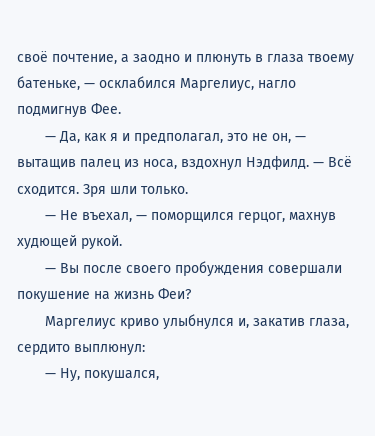своё почтение, а заодно и плюнуть в глаза твоему батеньке, — осклабился Маргелиус, нагло подмигнув Фее.
       — Да, как я и предполагал, это не он, — вытащив палец из носа, вздохнул Нэдфилд. — Всё сходится. Зря шли только.
       — Не въехал, — поморщился герцог, махнув худющей рукой.
       — Вы после своего пробуждения совершали покушение на жизнь Феи?
       Маргелиус криво улыбнулся и, закатив глаза, сердито выплюнул:
       — Ну, покушался,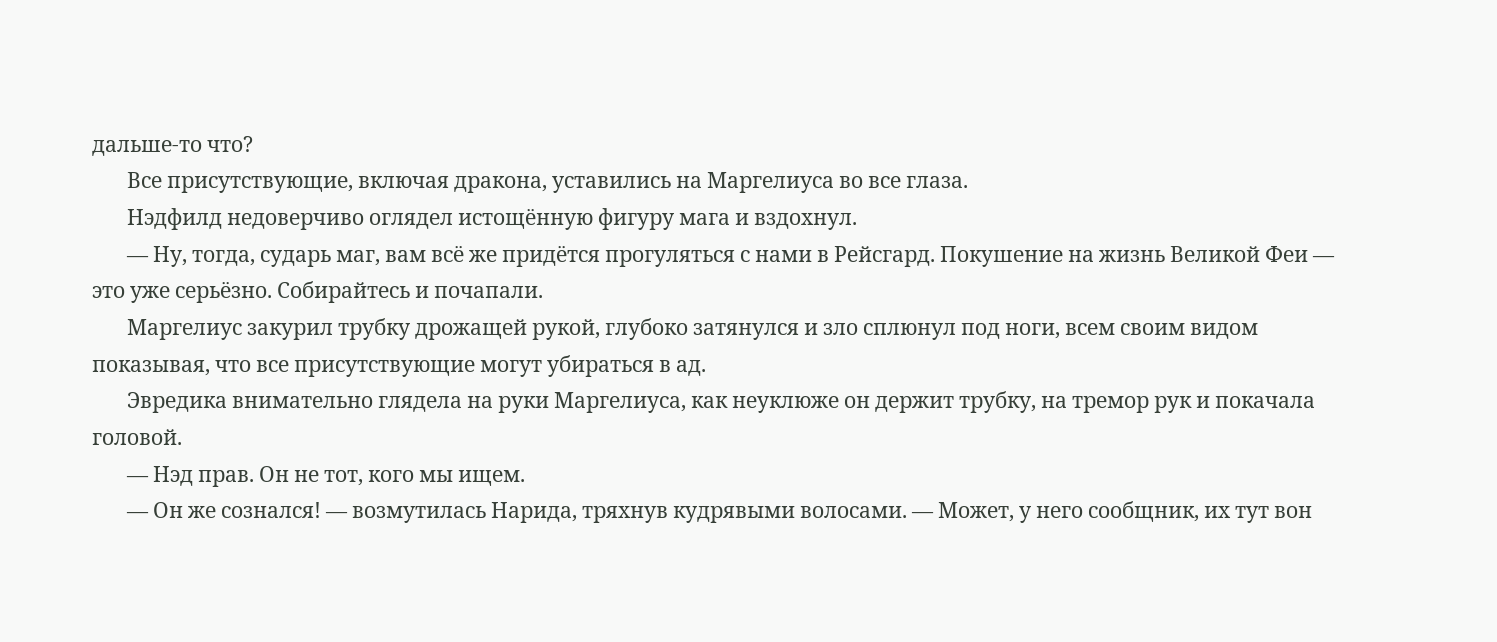дальше-то что?
       Все присутствующие, включая дракона, уставились на Маргелиуса во все глаза.
       Нэдфилд недоверчиво оглядел истощённую фигуру мага и вздохнул.
       — Ну, тогда, сударь маг, вам всё же придётся прогуляться с нами в Рейсгард. Покушение на жизнь Великой Феи — это уже серьёзно. Собирайтесь и почапали.
       Маргелиус закурил трубку дрожащей рукой, глубоко затянулся и зло сплюнул под ноги, всем своим видом показывая, что все присутствующие могут убираться в ад.
       Эвредика внимательно глядела на руки Маргелиуса, как неуклюже он держит трубку, на тремор рук и покачала головой.
       — Нэд прав. Он не тот, кого мы ищем.
       — Он же сознался! — возмутилась Нарида, тряхнув кудрявыми волосами. — Может, у него сообщник, их тут вон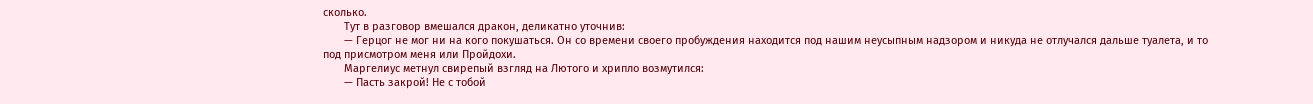сколько.
       Тут в разговор вмешался дракон, деликатно уточнив:
       — Герцог не мог ни на кого покушаться. Он со времени своего пробуждения находится под нашим неусыпным надзором и никуда не отлучался дальше туалета, и то под присмотром меня или Пройдохи.
       Маргелиус метнул свирепый взгляд на Лютого и хрипло возмутился:
       — Пасть закрой! Не с тобой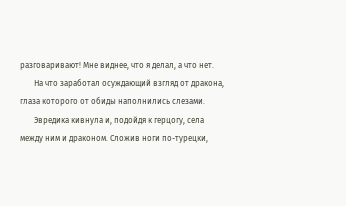разговаривают! Мне виднее, что я делал, а что нет.
       На что заработал осуждающий взгляд от дракона, глаза которого от обиды наполнились слезами.
       Эвредика кивнула и, подойдя к герцогу, села между ним и драконом. Сложив ноги по-турецки,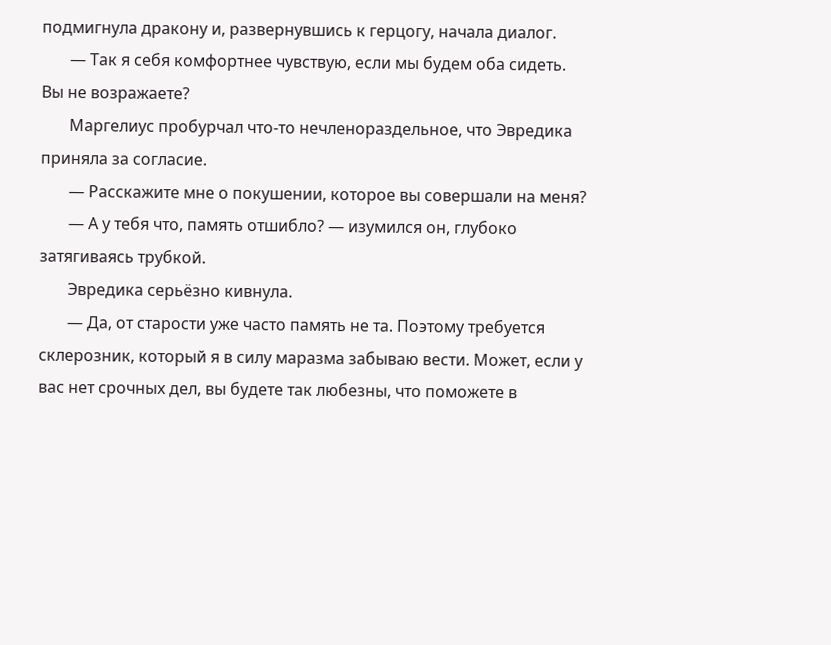подмигнула дракону и, развернувшись к герцогу, начала диалог.
       — Так я себя комфортнее чувствую, если мы будем оба сидеть. Вы не возражаете?
       Маргелиус пробурчал что-то нечленораздельное, что Эвредика приняла за согласие.
       — Расскажите мне о покушении, которое вы совершали на меня?
       — А у тебя что, память отшибло? — изумился он, глубоко затягиваясь трубкой.
       Эвредика серьёзно кивнула.
       — Да, от старости уже часто память не та. Поэтому требуется склерозник, который я в силу маразма забываю вести. Может, если у вас нет срочных дел, вы будете так любезны, что поможете в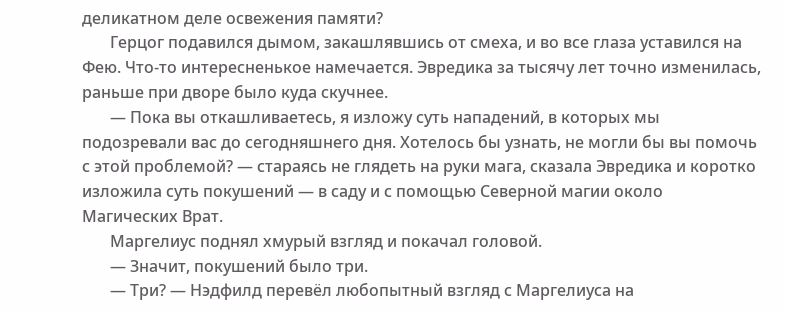деликатном деле освежения памяти?
       Герцог подавился дымом, закашлявшись от смеха, и во все глаза уставился на Фею. Что-то интересненькое намечается. Эвредика за тысячу лет точно изменилась, раньше при дворе было куда скучнее.
       — Пока вы откашливаетесь, я изложу суть нападений, в которых мы подозревали вас до сегодняшнего дня. Хотелось бы узнать, не могли бы вы помочь с этой проблемой? — стараясь не глядеть на руки мага, сказала Эвредика и коротко изложила суть покушений — в саду и с помощью Северной магии около Магических Врат.
       Маргелиус поднял хмурый взгляд и покачал головой.
       — Значит, покушений было три.
       — Три? — Нэдфилд перевёл любопытный взгляд с Маргелиуса на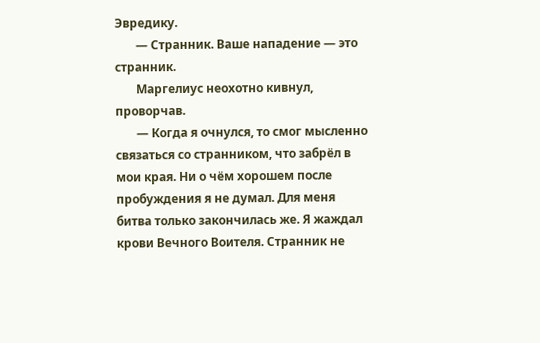Эвредику.
       — Странник. Ваше нападение — это странник.
       Маргелиус неохотно кивнул, проворчав.
       — Когда я очнулся, то смог мысленно связаться со странником, что забрёл в мои края. Ни о чём хорошем после пробуждения я не думал. Для меня битва только закончилась же. Я жаждал крови Вечного Воителя. Странник не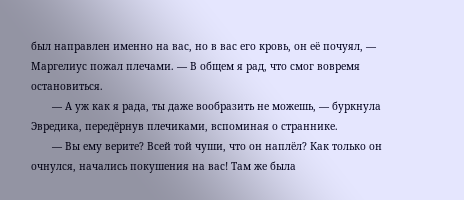был направлен именно на вас, но в вас его кровь, он её почуял, — Маргелиус пожал плечами. — В общем я рад, что смог вовремя остановиться.
       — А уж как я рада, ты даже вообразить не можешь, — буркнула Эвредика, передёрнув плечиками, вспоминая о страннике.
       — Вы ему верите? Всей той чуши, что он наплёл? Как только он очнулся, начались покушения на вас! Там же была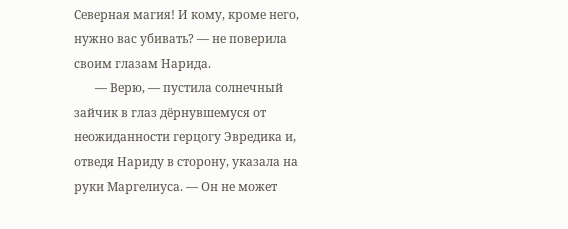Северная магия! И кому, кроме него, нужно вас убивать? — не поверила своим глазам Нарида.
       — Верю, — пустила солнечный зайчик в глаз дёрнувшемуся от неожиданности герцогу Эвредика и, отведя Нариду в сторону, указала на руки Маргелиуса. — Он не может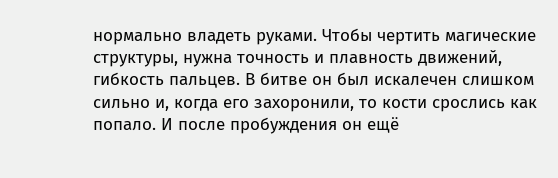нормально владеть руками. Чтобы чертить магические структуры, нужна точность и плавность движений, гибкость пальцев. В битве он был искалечен слишком сильно и, когда его захоронили, то кости срослись как попало. И после пробуждения он ещё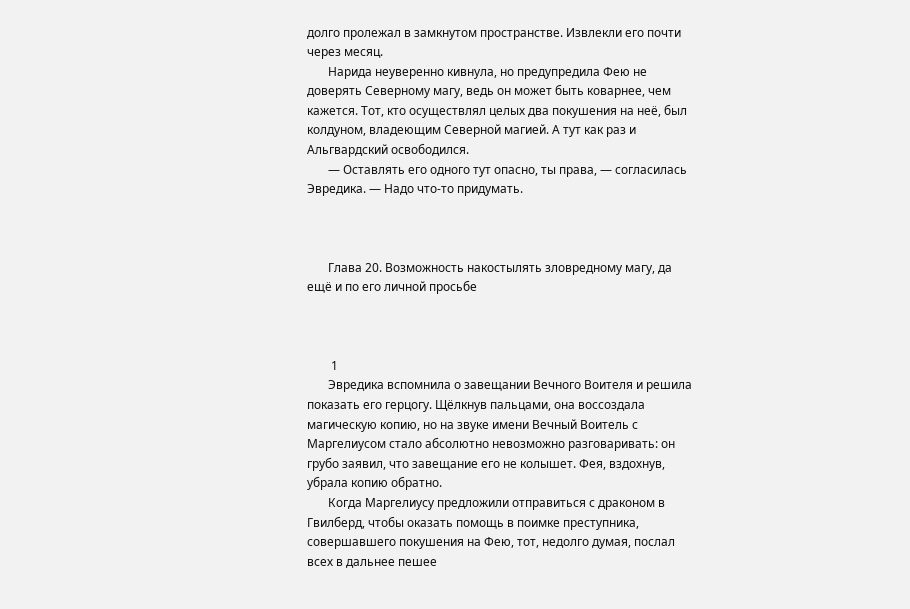долго пролежал в замкнутом пространстве. Извлекли его почти через месяц.
       Нарида неуверенно кивнула, но предупредила Фею не доверять Северному магу, ведь он может быть коварнее, чем кажется. Тот, кто осуществлял целых два покушения на неё, был колдуном, владеющим Северной магией. А тут как раз и Альгвардский освободился.
       — Оставлять его одного тут опасно, ты права, — согласилась Эвредика. — Надо что-то придумать.



       Глава 20. Возможность накостылять зловредному магу, да ещё и по его личной просьбе



        1
       Эвредика вспомнила о завещании Вечного Воителя и решила показать его герцогу. Щёлкнув пальцами, она воссоздала магическую копию, но на звуке имени Вечный Воитель с Маргелиусом стало абсолютно невозможно разговаривать: он грубо заявил, что завещание его не колышет. Фея, вздохнув, убрала копию обратно.
       Когда Маргелиусу предложили отправиться с драконом в Гвилберд, чтобы оказать помощь в поимке преступника, совершавшего покушения на Фею, тот, недолго думая, послал всех в дальнее пешее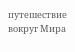путешествие вокруг Мира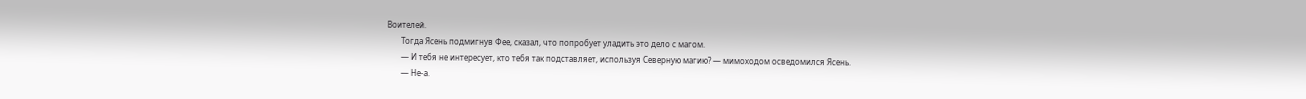Воителей.
       Тогда Ясень подмигнув Фее, сказал, что попробует уладить это дело с магом.
       — И тебя не интересует, кто тебя так подставляет, используя Северную магию? — мимоходом осведомился Ясень.
       — Не-а.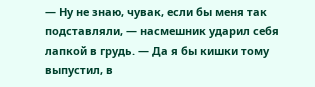— Ну не знаю, чувак, если бы меня так подставляли, — насмешник ударил себя лапкой в грудь. — Да я бы кишки тому выпустил, в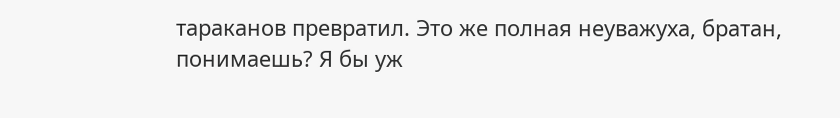тараканов превратил. Это же полная неуважуха, братан, понимаешь? Я бы уж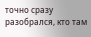точно сразу разобрался, кто там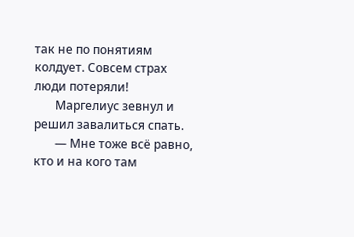так не по понятиям колдует. Совсем страх люди потеряли!
       Маргелиус зевнул и решил завалиться спать.
       — Мне тоже всё равно, кто и на кого там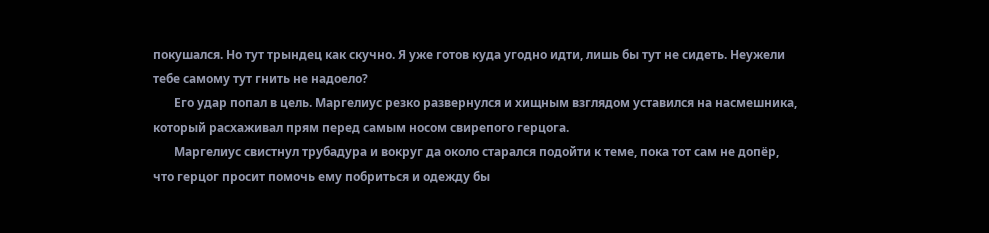покушался. Но тут трындец как скучно. Я уже готов куда угодно идти, лишь бы тут не сидеть. Неужели тебе самому тут гнить не надоело?
       Его удар попал в цель. Маргелиус резко развернулся и хищным взглядом уставился на насмешника, который расхаживал прям перед самым носом свирепого герцога.
       Маргелиус свистнул трубадура и вокруг да около старался подойти к теме, пока тот сам не допёр, что герцог просит помочь ему побриться и одежду бы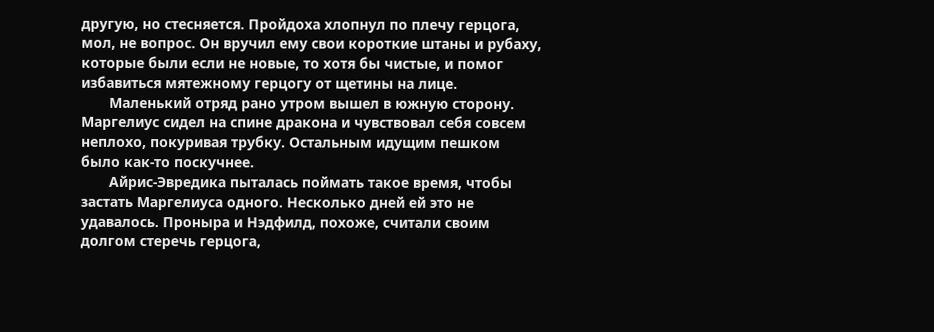другую, но стесняется. Пройдоха хлопнул по плечу герцога, мол, не вопрос. Он вручил ему свои короткие штаны и рубаху, которые были если не новые, то хотя бы чистые, и помог избавиться мятежному герцогу от щетины на лице.
       Маленький отряд рано утром вышел в южную сторону. Маргелиус сидел на спине дракона и чувствовал себя совсем неплохо, покуривая трубку. Остальным идущим пешком было как-то поскучнее.
       Айрис-Эвредика пыталась поймать такое время, чтобы застать Маргелиуса одного. Несколько дней ей это не удавалось. Проныра и Нэдфилд, похоже, считали своим долгом стеречь герцога,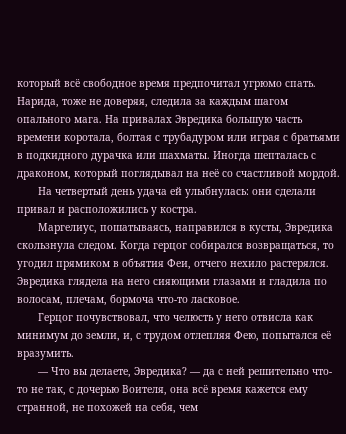который всё свободное время предпочитал угрюмо спать. Нарида, тоже не доверяя, следила за каждым шагом опального мага. На привалах Эвредика большую часть времени коротала, болтая с трубадуром или играя с братьями в подкидного дурачка или шахматы. Иногда шепталась с драконом, который поглядывал на неё со счастливой мордой.
       На четвертый день удача ей улыбнулась: они сделали привал и расположились у костра.
       Маргелиус, пошатываясь, направился в кусты, Эвредика скользнула следом. Когда герцог собирался возвращаться, то угодил прямиком в объятия Феи, отчего нехило растерялся. Эвредика глядела на него сияющими глазами и гладила по волосам, плечам, бормоча что-то ласковое.
       Герцог почувствовал, что челюсть у него отвисла как минимум до земли, и, с трудом отлепляя Фею, попытался её вразумить.
       — Что вы делаете, Эвредика? — да с ней решительно что-то не так, с дочерью Воителя, она всё время кажется ему странной, не похожей на себя, чем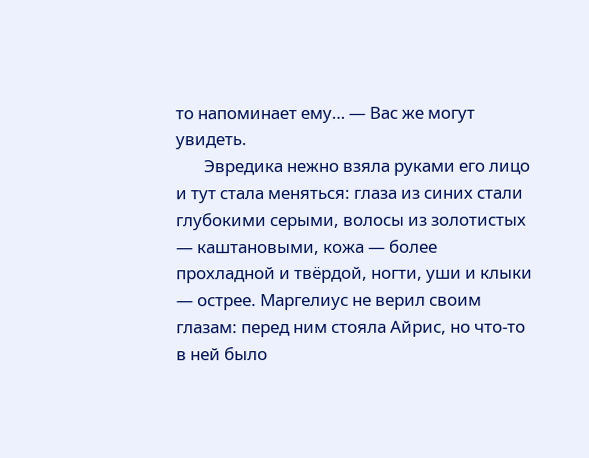то напоминает ему… — Вас же могут увидеть.
       Эвредика нежно взяла руками его лицо и тут стала меняться: глаза из синих стали глубокими серыми, волосы из золотистых — каштановыми, кожа — более прохладной и твёрдой, ногти, уши и клыки — острее. Маргелиус не верил своим глазам: перед ним стояла Айрис, но что-то в ней было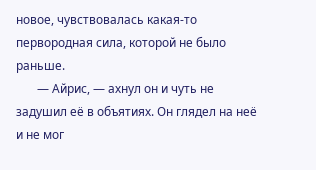новое, чувствовалась какая-то первородная сила, которой не было раньше.
       — Айрис, — ахнул он и чуть не задушил её в объятиях. Он глядел на неё и не мог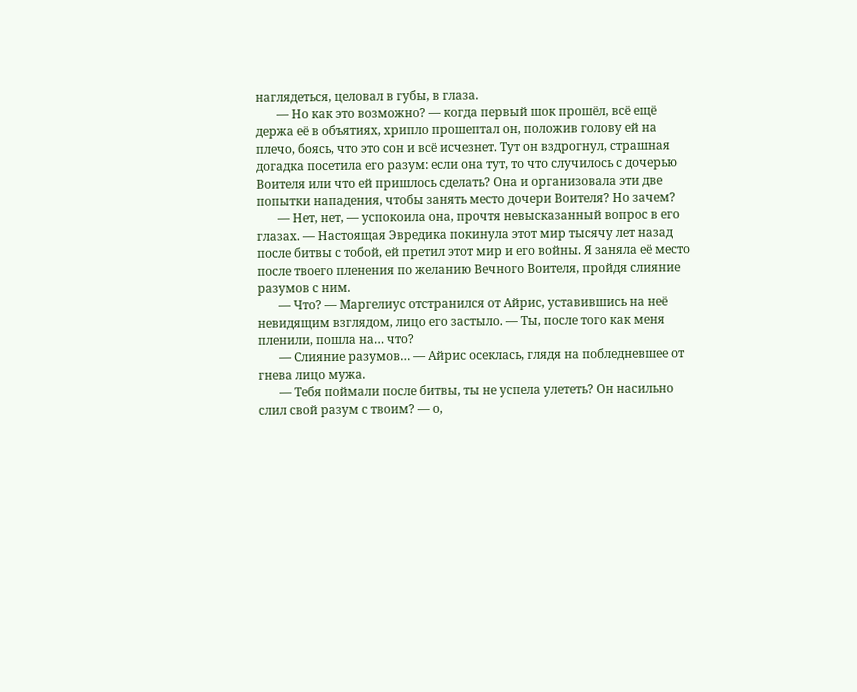наглядеться, целовал в губы, в глаза.
       — Но как это возможно? — когда первый шок прошёл, всё ещё держа её в объятиях, хрипло прошептал он, положив голову ей на плечо, боясь, что это сон и всё исчезнет. Тут он вздрогнул, страшная догадка посетила его разум: если она тут, то что случилось с дочерью Воителя или что ей пришлось сделать? Она и организовала эти две попытки нападения, чтобы занять место дочери Воителя? Но зачем?
       — Нет, нет, — успокоила она, прочтя невысказанный вопрос в его глазах. — Настоящая Эвредика покинула этот мир тысячу лет назад после битвы с тобой, ей претил этот мир и его войны. Я заняла её место после твоего пленения по желанию Вечного Воителя, пройдя слияние разумов с ним.
       — Что? — Маргелиус отстранился от Айрис, уставившись на неё невидящим взглядом, лицо его застыло. — Ты, после того как меня пленили, пошла на… что?
       — Слияние разумов… — Айрис осеклась, глядя на побледневшее от гнева лицо мужа.
       — Тебя поймали после битвы, ты не успела улететь? Он насильно слил свой разум с твоим? — о,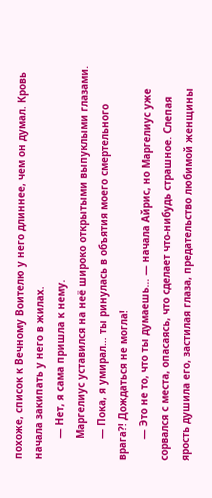похоже, список к Вечному Воителю у него длиннее, чем он думал. Кровь начала закипать у него в жилах.
       — Нет, я сама пришла к нему.
       Маргелиус уставился на неё широко открытыми выпуклыми глазами.
       — Пока, я умирал… ты ринулась в объятия моего смертельного врага?! Дождаться не могла!
       — Это не то, что ты думаешь… — начала Айрис, но Маргелиус уже сорвался с места, опасаясь, что сделает что-нибудь страшное. Слепая ярость душила его, застилая глаза, предательство любимой женщины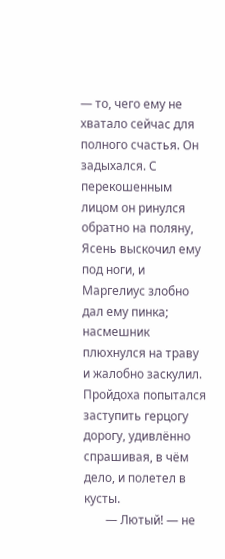— то, чего ему не хватало сейчас для полного счастья. Он задыхался. С перекошенным лицом он ринулся обратно на поляну, Ясень выскочил ему под ноги, и Маргелиус злобно дал ему пинка; насмешник плюхнулся на траву и жалобно заскулил. Пройдоха попытался заступить герцогу дорогу, удивлённо спрашивая, в чём дело, и полетел в кусты.
       — Лютый! — не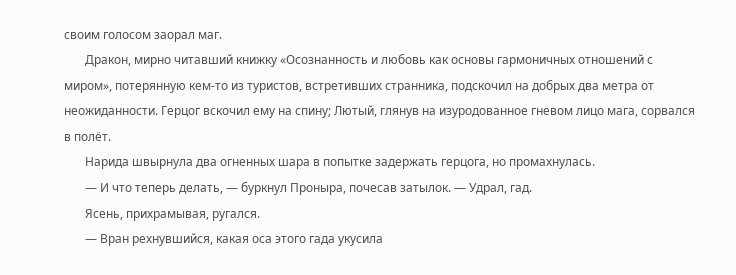своим голосом заорал маг.
       Дракон, мирно читавший книжку «Осознанность и любовь как основы гармоничных отношений с миром», потерянную кем-то из туристов, встретивших странника, подскочил на добрых два метра от неожиданности. Герцог вскочил ему на спину; Лютый, глянув на изуродованное гневом лицо мага, сорвался в полёт.
       Нарида швырнула два огненных шара в попытке задержать герцога, но промахнулась.
       — И что теперь делать, — буркнул Проныра, почесав затылок. — Удрал, гад.
       Ясень, прихрамывая, ругался.
       — Вран рехнувшийся, какая оса этого гада укусила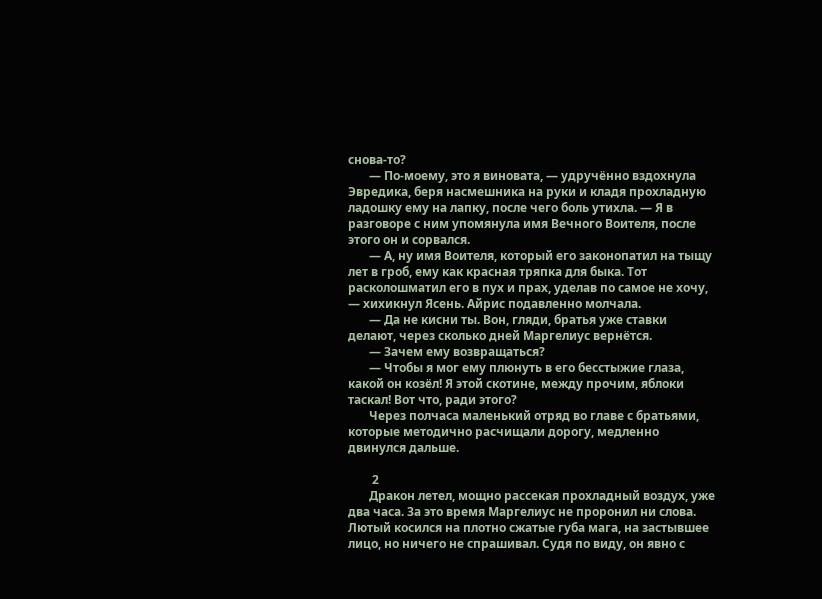снова-то?
       — По-моему, это я виновата, — удручённо вздохнула Эвредика, беря насмешника на руки и кладя прохладную ладошку ему на лапку, после чего боль утихла. — Я в разговоре с ним упомянула имя Вечного Воителя, после этого он и сорвался.
       — А, ну имя Воителя, который его законопатил на тыщу лет в гроб, ему как красная тряпка для быка. Тот расколошматил его в пух и прах, уделав по самое не хочу, — хихикнул Ясень. Айрис подавленно молчала.
       — Да не кисни ты. Вон, гляди, братья уже ставки делают, через сколько дней Маргелиус вернётся.
       — Зачем ему возвращаться?
       — Чтобы я мог ему плюнуть в его бесстыжие глаза, какой он козёл! Я этой скотине, между прочим, яблоки таскал! Вот что, ради этого?
       Через полчаса маленький отряд во главе с братьями, которые методично расчищали дорогу, медленно двинулся дальше.

        2
       Дракон летел, мощно рассекая прохладный воздух, уже два часа. За это время Маргелиус не проронил ни слова. Лютый косился на плотно сжатые губа мага, на застывшее лицо, но ничего не спрашивал. Судя по виду, он явно с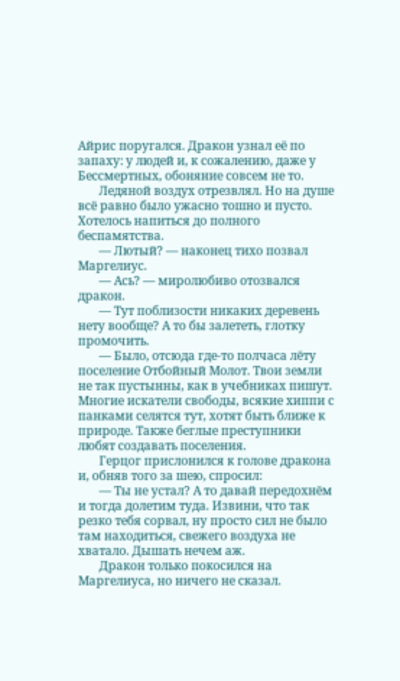Айрис поругался. Дракон узнал её по запаху: у людей и, к сожалению, даже у Бессмертных, обоняние совсем не то.
       Ледяной воздух отрезвлял. Но на душе всё равно было ужасно тошно и пусто. Хотелось напиться до полного беспамятства.
       — Лютый? — наконец тихо позвал Маргелиус.
       — Ась? — миролюбиво отозвался дракон.
       — Тут поблизости никаких деревень нету вообще? А то бы залететь, глотку промочить.
       — Было, отсюда где-то полчаса лёту поселение Отбойный Молот. Твои земли не так пустынны, как в учебниках пишут. Многие искатели свободы, всякие хиппи с панками селятся тут, хотят быть ближе к природе. Также беглые преступники любят создавать поселения.
       Герцог прислонился к голове дракона и, обняв того за шею, спросил:
       — Ты не устал? А то давай передохнём и тогда долетим туда. Извини, что так резко тебя сорвал, ну просто сил не было там находиться, свежего воздуха не хватало. Дышать нечем аж.
       Дракон только покосился на Маргелиуса, но ничего не сказал.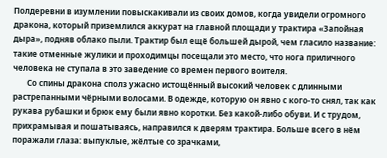Полдеревни в изумлении повыскакивали из своих домов, когда увидели огромного дракона, который приземлился аккурат на главной площади у трактира «Запойная дыра», подняв облако пыли. Трактир был ещё большей дырой, чем гласило название: такие отменные жулики и проходимцы посещали это место, что нога приличного человека не ступала в это заведение со времен первого воителя.
       Со спины дракона сполз ужасно истощённый высокий человек с длинными растрепанными чёрными волосами. В одежде, которую он явно с кого-то снял, так как рукава рубашки и брюк ему были явно коротки. Без какой-либо обуви. И с трудом, прихрамывая и пошатываясь, направился к дверям трактира. Больше всего в нём поражали глаза: выпуклые, жёлтые со зрачками,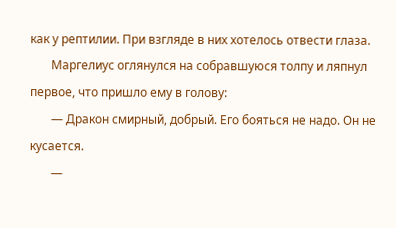как у рептилии. При взгляде в них хотелось отвести глаза.
       Маргелиус оглянулся на собравшуюся толпу и ляпнул первое, что пришло ему в голову:
       — Дракон смирный, добрый. Его бояться не надо. Он не кусается.
       —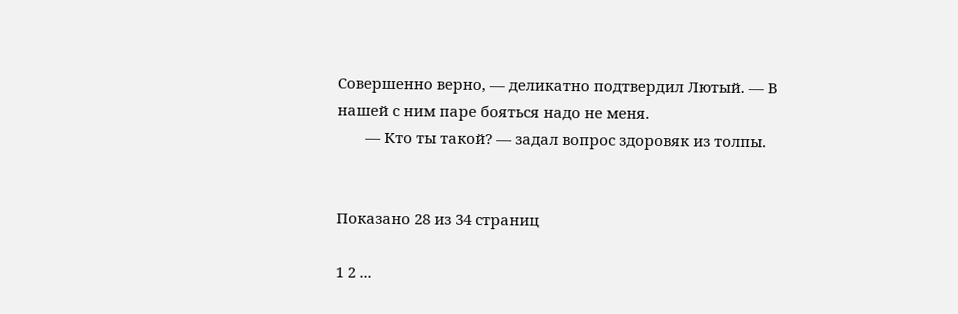Совершенно верно, — деликатно подтвердил Лютый. — В нашей с ним паре бояться надо не меня.
       — Кто ты такой? — задал вопрос здоровяк из толпы.


Показано 28 из 34 страниц

1 2 ...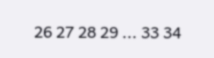26 27 28 29 ... 33 34